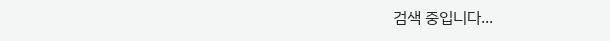검색 중입니다...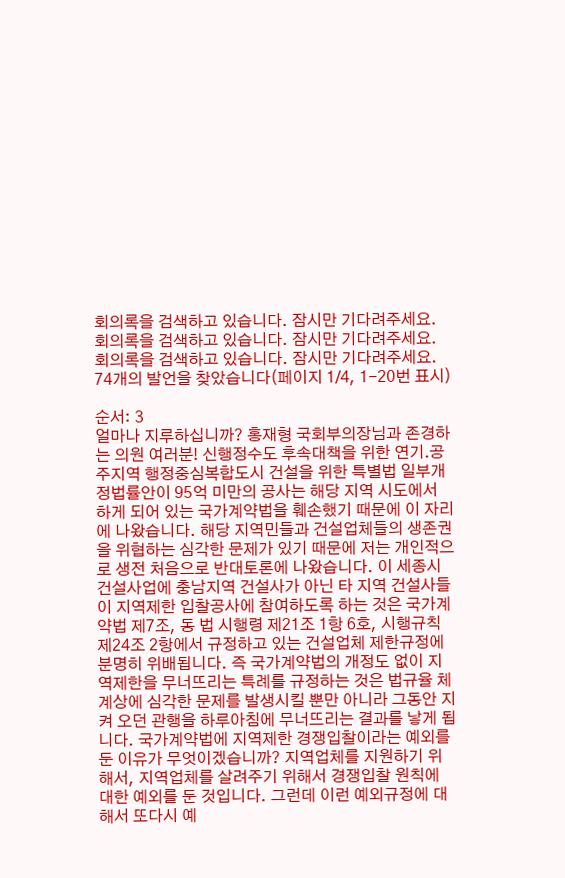회의록을 검색하고 있습니다. 잠시만 기다려주세요.
회의록을 검색하고 있습니다. 잠시만 기다려주세요.
회의록을 검색하고 있습니다. 잠시만 기다려주세요.
74개의 발언을 찾았습니다(페이지 1/4, 1-20번 표시)

순서: 3
얼마나 지루하십니까? 홍재형 국회부의장님과 존경하는 의원 여러분! 신행정수도 후속대책을 위한 연기․공주지역 행정중심복합도시 건설을 위한 특별법 일부개정법률안이 95억 미만의 공사는 해당 지역 시도에서 하게 되어 있는 국가계약법을 훼손했기 때문에 이 자리에 나왔습니다. 해당 지역민들과 건설업체들의 생존권을 위협하는 심각한 문제가 있기 때문에 저는 개인적으로 생전 처음으로 반대토론에 나왔습니다. 이 세종시 건설사업에 충남지역 건설사가 아닌 타 지역 건설사들이 지역제한 입찰공사에 참여하도록 하는 것은 국가계약법 제7조, 동 법 시행령 제21조 1항 6호, 시행규칙 제24조 2항에서 규정하고 있는 건설업체 제한규정에 분명히 위배됩니다. 즉 국가계약법의 개정도 없이 지역제한을 무너뜨리는 특례를 규정하는 것은 법규율 체계상에 심각한 문제를 발생시킬 뿐만 아니라 그동안 지켜 오던 관행을 하루아침에 무너뜨리는 결과를 낳게 됩니다. 국가계약법에 지역제한 경쟁입찰이라는 예외를 둔 이유가 무엇이겠습니까? 지역업체를 지원하기 위해서, 지역업체를 살려주기 위해서 경쟁입찰 원칙에 대한 예외를 둔 것입니다. 그런데 이런 예외규정에 대해서 또다시 예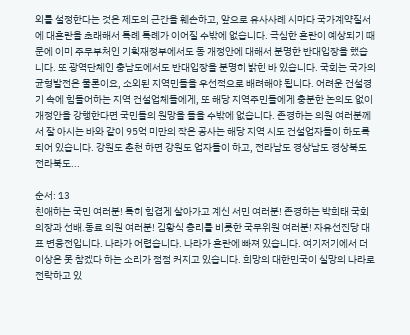외를 설정한다는 것은 제도의 근간을 훼손하고, 앞으로 유사사례 시마다 국가계약질서에 대혼란을 초래해서 특례 특례가 이어질 수밖에 없습니다. 극심한 혼란이 예상되기 때문에 이미 주무부처인 기획재정부에서도 동 개정안에 대해서 분명한 반대입장을 했습니다. 또 광역단체인 충남도에서도 반대입장을 분명히 밝힌 바 있습니다. 국회는 국가의 균형발전은 물론이요, 소외된 지역민들을 우선적으로 배려해야 됩니다. 어려운 건설경기 속에 힘들어하는 지역 건설업체들에게, 또 해당 지역주민들에게 충분한 논의도 없이 개정안을 강행한다면 국민들의 원망을 들을 수밖에 없습니다. 존경하는 의원 여러분께서 잘 아시는 바와 같이 95억 미만의 작은 공사는 해당 지역 시도 건설업자들이 하도록 되어 있습니다. 강원도 춘천 하면 강원도 업자들이 하고, 전라남도 경상남도 경상북도 전라북도...

순서: 13
친애하는 국민 여러분! 특히 힘겹게 살아가고 계신 서민 여러분! 존경하는 박희태 국회의장과 선배․동료 의원 여러분! 김황식 총리를 비롯한 국무위원 여러분! 자유선진당 대표 변웅전입니다. 나라가 어렵습니다. 나라가 혼란에 빠져 있습니다. 여기저기에서 더 이상은 못 참겠다 하는 소리가 점점 커지고 있습니다. 희망의 대한민국이 실망의 나라로 전락하고 있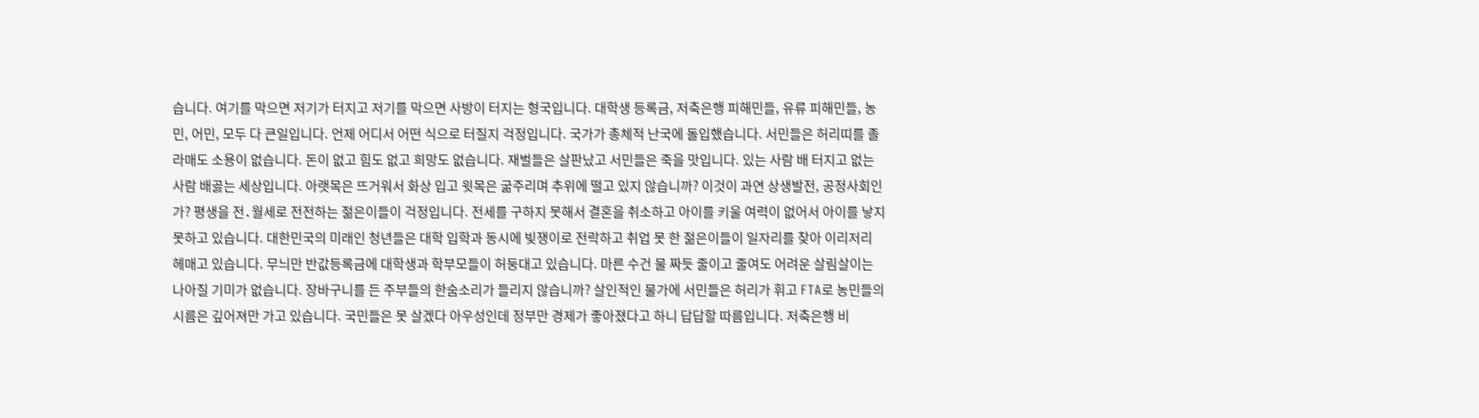습니다. 여기를 막으면 저기가 터지고 저기를 막으면 사방이 터지는 형국입니다. 대학생 등록금, 저축은행 피해민들, 유류 피해민들, 농민, 어민, 모두 다 큰일입니다. 언제 어디서 어떤 식으로 터질지 걱정입니다. 국가가 총체적 난국에 돌입했습니다. 서민들은 허리띠를 졸라매도 소용이 없습니다. 돈이 없고 힘도 없고 희망도 없습니다. 재벌들은 살판났고 서민들은 죽을 맛입니다. 있는 사람 배 터지고 없는 사람 배곯는 세상입니다. 아랫목은 뜨거워서 화상 입고 윗목은 굶주리며 추위에 떨고 있지 않습니까? 이것이 과연 상생발전, 공정사회인가? 평생을 전․월세로 전전하는 젊은이들이 걱정입니다. 전세를 구하지 못해서 결혼을 취소하고 아이를 키울 여력이 없어서 아이를 낳지 못하고 있습니다. 대한민국의 미래인 청년들은 대학 입학과 동시에 빚쟁이로 전락하고 취업 못 한 젊은이들이 일자리를 찾아 이리저리 헤매고 있습니다. 무늬만 반값등록금에 대학생과 학부모들이 허둥대고 있습니다. 마른 수건 물 짜듯 줄이고 줄여도 어려운 살림살이는 나아질 기미가 없습니다. 장바구니를 든 주부들의 한숨소리가 들리지 않습니까? 살인적인 물가에 서민들은 허리가 휘고 FTA로 농민들의 시름은 깊어져만 가고 있습니다. 국민들은 못 살겠다 아우성인데 정부만 경제가 좋아졌다고 하니 답답할 따름입니다. 저축은행 비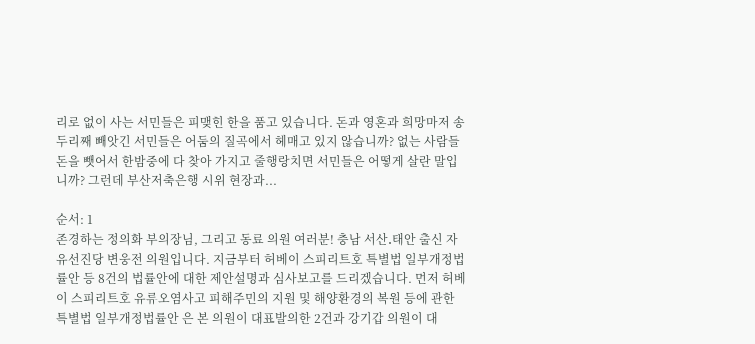리로 없이 사는 서민들은 피맺힌 한을 품고 있습니다. 돈과 영혼과 희망마저 송두리째 빼앗긴 서민들은 어둠의 질곡에서 헤매고 있지 않습니까? 없는 사람들 돈을 뺏어서 한밤중에 다 찾아 가지고 줄행랑치면 서민들은 어떻게 살란 말입니까? 그런데 부산저축은행 시위 현장과...

순서: 1
존경하는 정의화 부의장님, 그리고 동료 의원 여러분! 충남 서산․태안 출신 자유선진당 변웅전 의원입니다. 지금부터 허베이 스피리트호 특별법 일부개정법률안 등 8건의 법률안에 대한 제안설명과 심사보고를 드리겠습니다. 먼저 허베이 스피리트호 유류오염사고 피해주민의 지원 및 해양환경의 복원 등에 관한 특별법 일부개정법률안 은 본 의원이 대표발의한 2건과 강기갑 의원이 대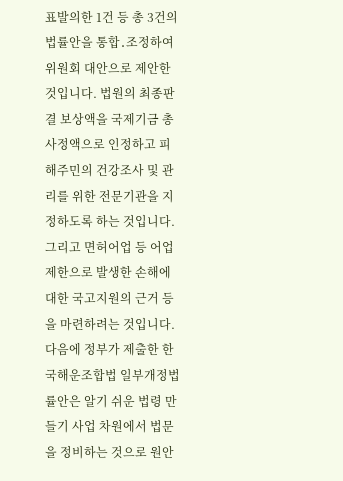표발의한 1건 등 총 3건의 법률안을 통합․조정하여 위원회 대안으로 제안한 것입니다. 법원의 최종판결 보상액을 국제기금 총 사정액으로 인정하고 피해주민의 건강조사 및 관리를 위한 전문기관을 지정하도록 하는 것입니다. 그리고 면허어업 등 어업 제한으로 발생한 손해에 대한 국고지원의 근거 등을 마련하려는 것입니다. 다음에 정부가 제출한 한국해운조합법 일부개정법률안은 알기 쉬운 법령 만들기 사업 차원에서 법문을 정비하는 것으로 원안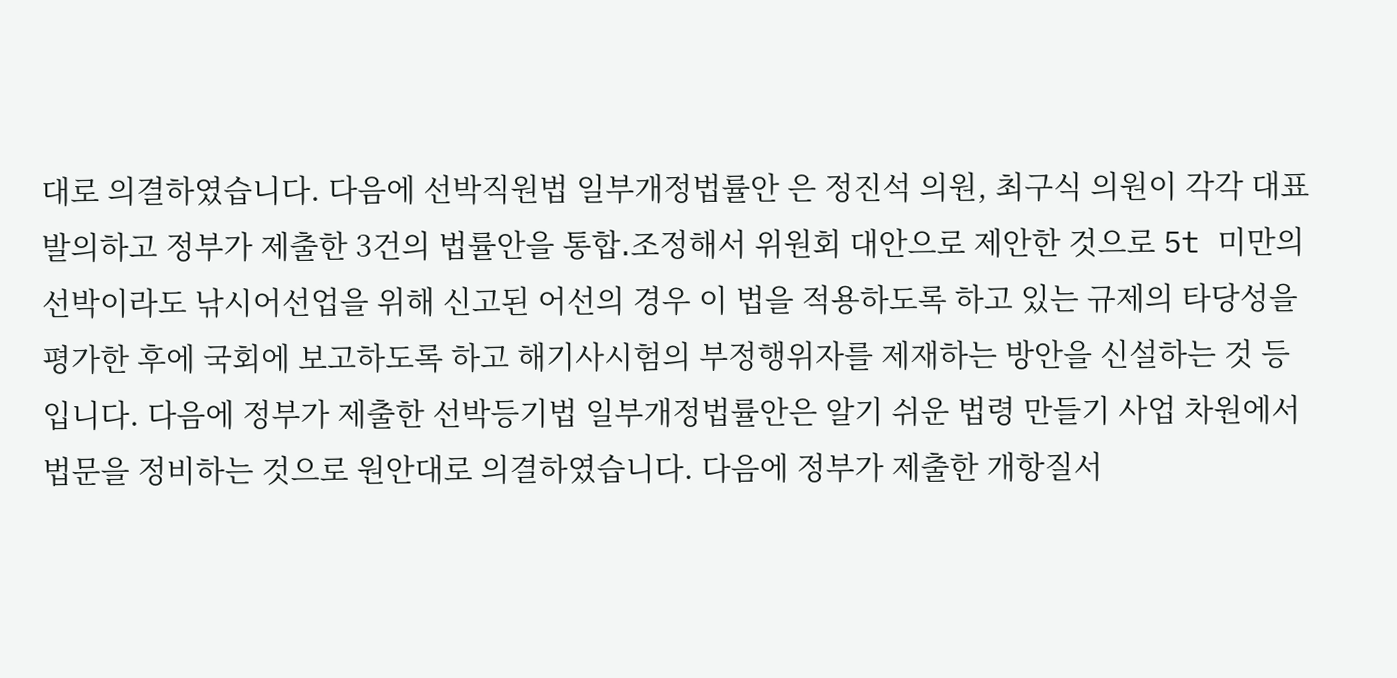대로 의결하였습니다. 다음에 선박직원법 일부개정법률안 은 정진석 의원, 최구식 의원이 각각 대표발의하고 정부가 제출한 3건의 법률안을 통합․조정해서 위원회 대안으로 제안한 것으로 5t 미만의 선박이라도 낚시어선업을 위해 신고된 어선의 경우 이 법을 적용하도록 하고 있는 규제의 타당성을 평가한 후에 국회에 보고하도록 하고 해기사시험의 부정행위자를 제재하는 방안을 신설하는 것 등입니다. 다음에 정부가 제출한 선박등기법 일부개정법률안은 알기 쉬운 법령 만들기 사업 차원에서 법문을 정비하는 것으로 원안대로 의결하였습니다. 다음에 정부가 제출한 개항질서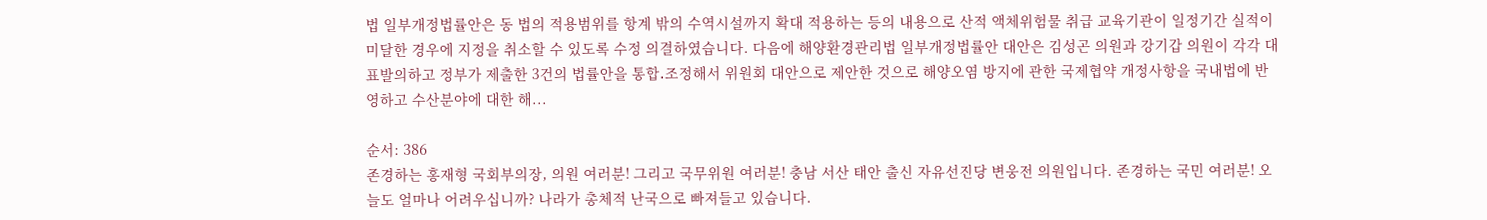법 일부개정법률안은 동 법의 적용범위를 항계 밖의 수역시설까지 확대 적용하는 등의 내용으로 산적 액체위험물 취급 교육기관이 일정기간 실적이 미달한 경우에 지정을 취소할 수 있도록 수정 의결하였습니다. 다음에 해양환경관리법 일부개정법률안 대안은 김성곤 의원과 강기갑 의원이 각각 대표발의하고 정부가 제출한 3건의 법률안을 통합․조정해서 위원회 대안으로 제안한 것으로 해양오염 방지에 관한 국제협약 개정사항을 국내법에 반영하고 수산분야에 대한 해...

순서: 386
존경하는 홍재형 국회부의장, 의원 여러분! 그리고 국무위원 여러분! 충남 서산 태안 출신 자유선진당 변웅전 의원입니다. 존경하는 국민 여러분! 오늘도 얼마나 어려우십니까? 나라가 총체적 난국으로 빠져들고 있습니다.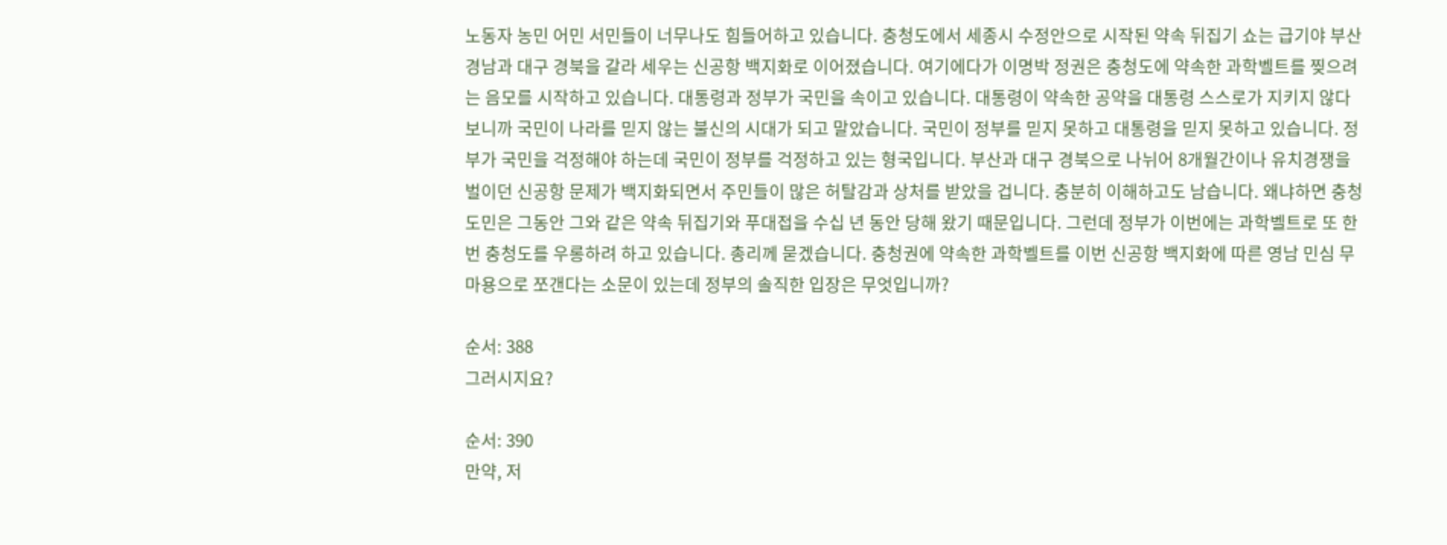노동자 농민 어민 서민들이 너무나도 힘들어하고 있습니다. 충청도에서 세종시 수정안으로 시작된 약속 뒤집기 쇼는 급기야 부산 경남과 대구 경북을 갈라 세우는 신공항 백지화로 이어졌습니다. 여기에다가 이명박 정권은 충청도에 약속한 과학벨트를 찢으려는 음모를 시작하고 있습니다. 대통령과 정부가 국민을 속이고 있습니다. 대통령이 약속한 공약을 대통령 스스로가 지키지 않다 보니까 국민이 나라를 믿지 않는 불신의 시대가 되고 말았습니다. 국민이 정부를 믿지 못하고 대통령을 믿지 못하고 있습니다. 정부가 국민을 걱정해야 하는데 국민이 정부를 걱정하고 있는 형국입니다. 부산과 대구 경북으로 나뉘어 8개월간이나 유치경쟁을 벌이던 신공항 문제가 백지화되면서 주민들이 많은 허탈감과 상처를 받았을 겁니다. 충분히 이해하고도 남습니다. 왜냐하면 충청도민은 그동안 그와 같은 약속 뒤집기와 푸대접을 수십 년 동안 당해 왔기 때문입니다. 그런데 정부가 이번에는 과학벨트로 또 한 번 충청도를 우롱하려 하고 있습니다. 총리께 묻겠습니다. 충청권에 약속한 과학벨트를 이번 신공항 백지화에 따른 영남 민심 무마용으로 쪼갠다는 소문이 있는데 정부의 솔직한 입장은 무엇입니까?

순서: 388
그러시지요?

순서: 390
만약, 저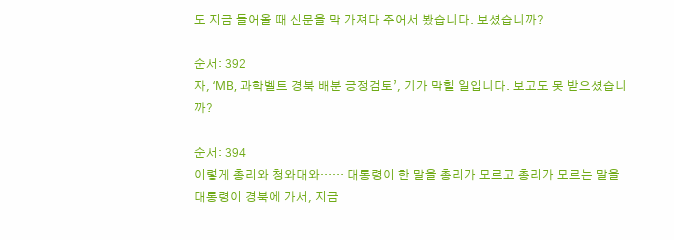도 지금 들어올 때 신문을 막 가져다 주어서 봤습니다. 보셨습니까?

순서: 392
자, ‘MB, 과학벨트 경북 배분 긍정검토’, 기가 막힐 일입니다. 보고도 못 받으셨습니까?

순서: 394
이렇게 총리와 청와대와…… 대통령이 한 말을 총리가 모르고 총리가 모르는 말을 대통령이 경북에 가서, 지금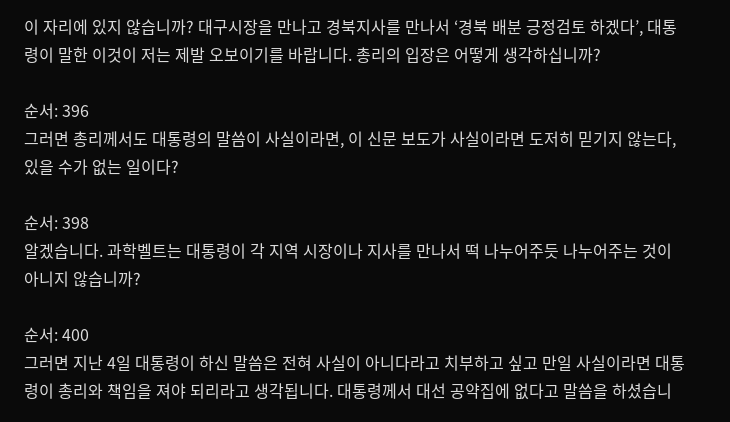이 자리에 있지 않습니까? 대구시장을 만나고 경북지사를 만나서 ‘경북 배분 긍정검토 하겠다’, 대통령이 말한 이것이 저는 제발 오보이기를 바랍니다. 총리의 입장은 어떻게 생각하십니까?

순서: 396
그러면 총리께서도 대통령의 말씀이 사실이라면, 이 신문 보도가 사실이라면 도저히 믿기지 않는다, 있을 수가 없는 일이다?

순서: 398
알겠습니다. 과학벨트는 대통령이 각 지역 시장이나 지사를 만나서 떡 나누어주듯 나누어주는 것이 아니지 않습니까?

순서: 400
그러면 지난 4일 대통령이 하신 말씀은 전혀 사실이 아니다라고 치부하고 싶고 만일 사실이라면 대통령이 총리와 책임을 져야 되리라고 생각됩니다. 대통령께서 대선 공약집에 없다고 말씀을 하셨습니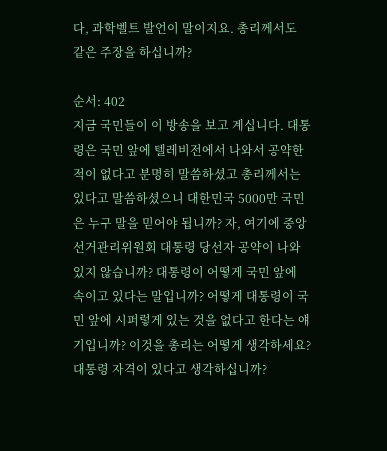다, 과학벨트 발언이 말이지요. 총리께서도 같은 주장을 하십니까?

순서: 402
지금 국민들이 이 방송을 보고 계십니다. 대통령은 국민 앞에 텔레비전에서 나와서 공약한 적이 없다고 분명히 말씀하셨고 총리께서는 있다고 말씀하셨으니 대한민국 5000만 국민은 누구 말을 믿어야 됩니까? 자, 여기에 중앙선거관리위원회 대통령 당선자 공약이 나와 있지 않습니까? 대통령이 어떻게 국민 앞에 속이고 있다는 말입니까? 어떻게 대통령이 국민 앞에 시퍼렇게 있는 것을 없다고 한다는 얘기입니까? 이것을 총리는 어떻게 생각하세요? 대통령 자격이 있다고 생각하십니까?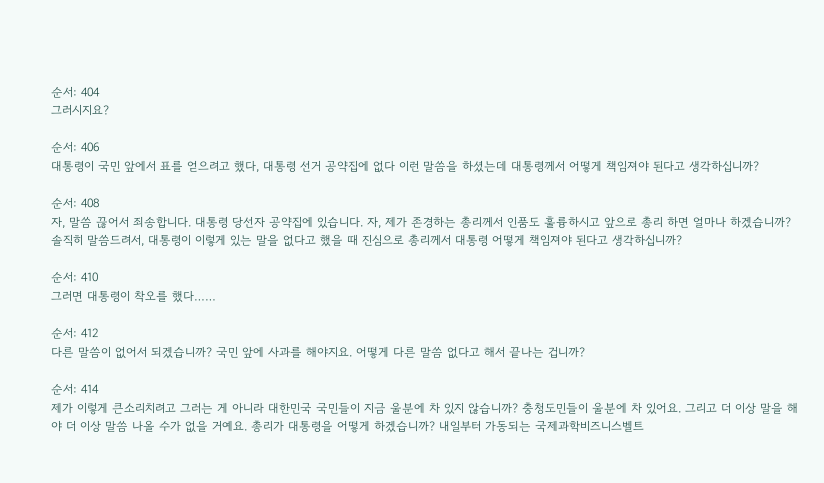순서: 404
그러시지요?

순서: 406
대통령이 국민 앞에서 표를 얻으려고 했다, 대통령 선거 공약집에 없다 이런 말씀을 하셨는데 대통령께서 어떻게 책임져야 된다고 생각하십니까?

순서: 408
자, 말씀 끊어서 죄송합니다. 대통령 당선자 공약집에 있습니다. 자, 제가 존경하는 총리께서 인품도 훌륭하시고 앞으로 총리 하면 얼마나 하겠습니까? 솔직히 말씀드려서, 대통령이 이렇게 있는 말을 없다고 했을 때 진심으로 총리께서 대통령 어떻게 책임져야 된다고 생각하십니까?

순서: 410
그러면 대통령이 착오를 했다……

순서: 412
다른 말씀이 없어서 되겠습니까? 국민 앞에 사과를 해야지요. 어떻게 다른 말씀 없다고 해서 끝나는 겁니까?

순서: 414
제가 이렇게 큰소리치려고 그러는 게 아니라 대한민국 국민들이 지금 울분에 차 있지 않습니까? 충청도민들이 울분에 차 있어요. 그리고 더 이상 말을 해야 더 이상 말씀 나올 수가 없을 거예요. 총리가 대통령을 어떻게 하겠습니까? 내일부터 가동되는 국제과학비즈니스벨트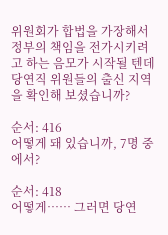위원회가 합법을 가장해서 정부의 책임을 전가시키려고 하는 음모가 시작될 텐데 당연직 위원들의 출신 지역을 확인해 보셨습니까?

순서: 416
어떻게 돼 있습니까, 7명 중에서?

순서: 418
어떻게…… 그러면 당연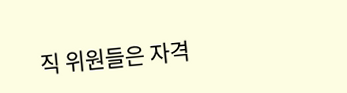직 위원들은 자격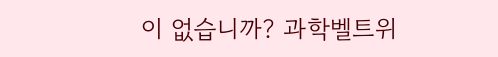이 없습니까? 과학벨트위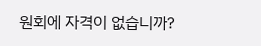원회에 자격이 없습니까?